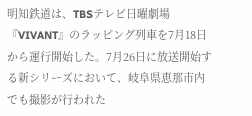明知鉄道は、TBSテレビ日曜劇場『VIVANT』のラッピング列車を7月18日から運行開始した。7月26日に放送開始する新シリーズにおいて、岐阜県恵那市内でも撮影が行われた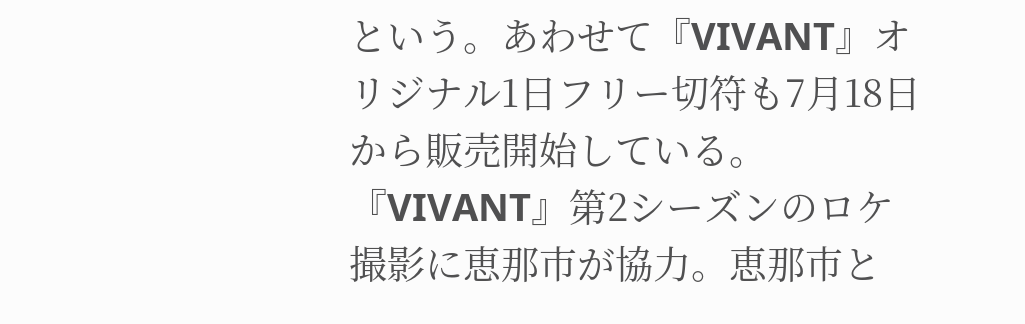という。あわせて『VIVANT』オリジナル1日フリー切符も7月18日から販売開始している。
『VIVANT』第2シーズンのロケ撮影に恵那市が協力。恵那市と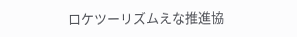ロケツーリズムえな推進協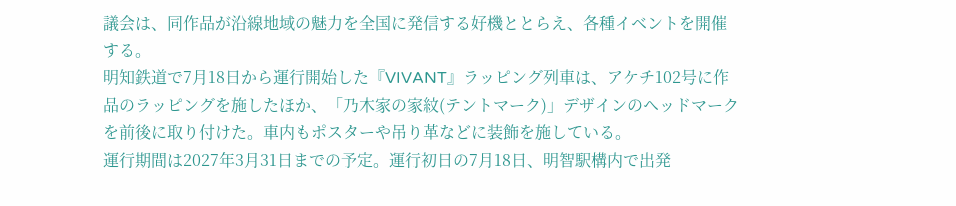議会は、同作品が沿線地域の魅力を全国に発信する好機ととらえ、各種イベントを開催する。
明知鉄道で7月18日から運行開始した『VIVANT』ラッピング列車は、アケチ102号に作品のラッピングを施したほか、「乃木家の家紋(テントマーク)」デザインのヘッドマークを前後に取り付けた。車内もポスターや吊り革などに装飾を施している。
運行期間は2027年3月31日までの予定。運行初日の7月18日、明智駅構内で出発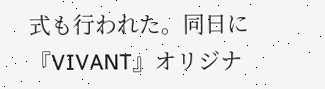式も行われた。同日に『VIVANT』オリジナ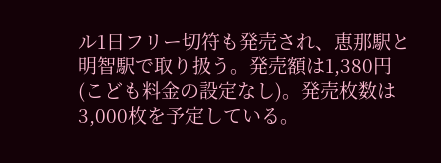ル1日フリー切符も発売され、恵那駅と明智駅で取り扱う。発売額は1,380円(こども料金の設定なし)。発売枚数は3,000枚を予定している。